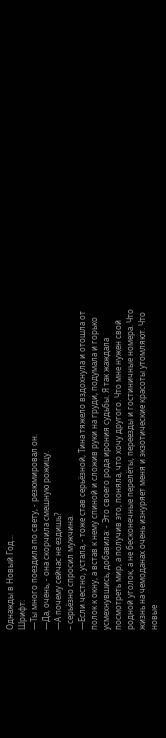Однажды в Новый Год...
Шрифт:
—Ты много поездила по свету, - резюмировал он.
—Да, очень, - она скорчила смешную рожицу.
—А почему сейчас не ездишь?
– серьёзно спросил мужчина.
—Если честно, устала, - тоже став серьёзной, Тина тяжело вздохнула и отошла от полок к окну, а встав к нему спиной и сложив руки на груди, подумала и горько усмехнувшись, добавила: - Это своего рода ирония судьбы. Я так жаждала посмотреть мир, а получив это, поняла, что хочу другого. Что мне нужен свой родной уголок, а не бесконечные перелёты, переезды и гостиничные номера. Что жизнь на чемоданах очень изнуряет меня и экзотические красоты утомляют. Что новые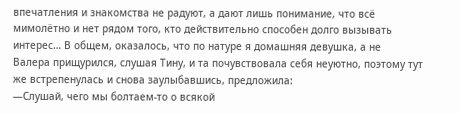впечатления и знакомства не радуют, а дают лишь понимание, что всё мимолётно и нет рядом того, кто действительно способен долго вызывать интерес… В общем, оказалось, что по натуре я домашняя девушка, а не
Валера прищурился, слушая Тину, и та почувствовала себя неуютно, поэтому тут же встрепенулась и снова заулыбавшись, предложила:
—Слушай, чего мы болтаем-то о всякой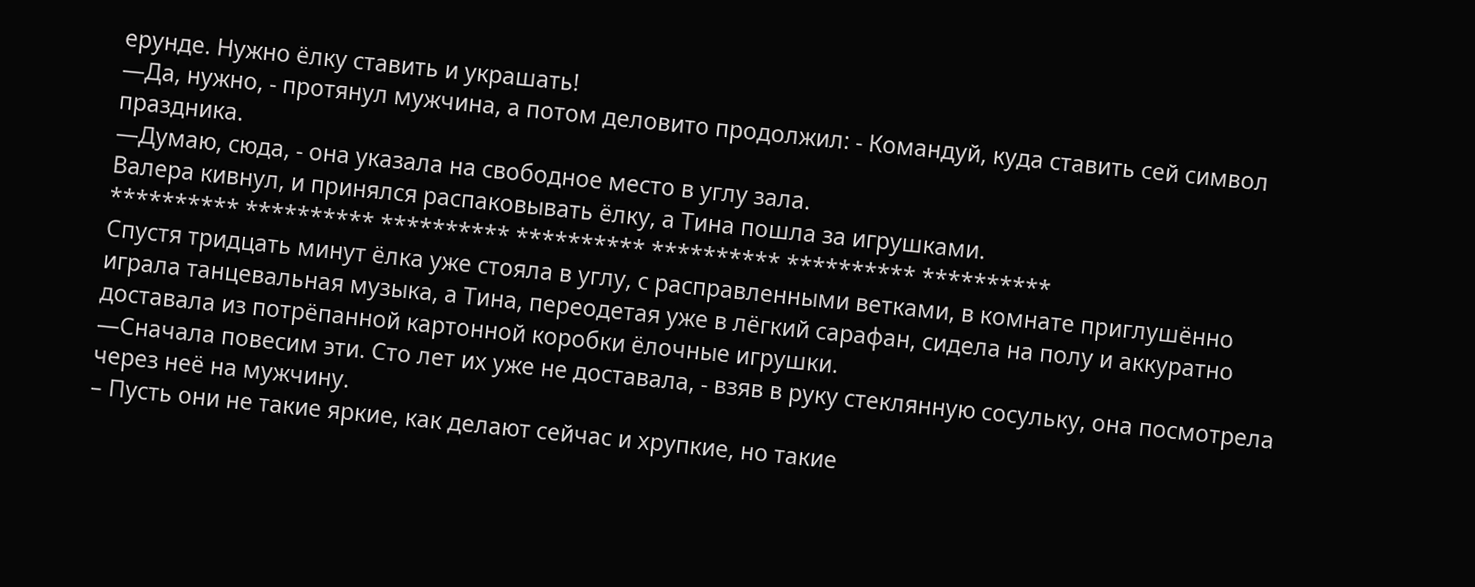ерунде. Нужно ёлку ставить и украшать!
—Да, нужно, - протянул мужчина, а потом деловито продолжил: - Командуй, куда ставить сей символ праздника.
—Думаю, сюда, - она указала на свободное место в углу зала.
Валера кивнул, и принялся распаковывать ёлку, а Тина пошла за игрушками.
********** ********** ********** ********** ********** ********** **********
Спустя тридцать минут ёлка уже стояла в углу, с расправленными ветками, в комнате приглушённо играла танцевальная музыка, а Тина, переодетая уже в лёгкий сарафан, сидела на полу и аккуратно доставала из потрёпанной картонной коробки ёлочные игрушки.
—Сначала повесим эти. Сто лет их уже не доставала, - взяв в руку стеклянную сосульку, она посмотрела через неё на мужчину.
– Пусть они не такие яркие, как делают сейчас и хрупкие, но такие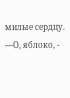милые сердцу.
—О, яблоко, -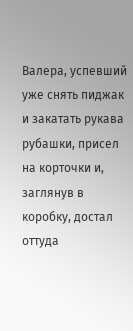Валера, успевший уже снять пиджак и закатать рукава рубашки, присел на корточки и, заглянув в коробку, достал оттуда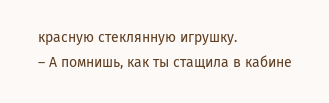красную стеклянную игрушку.
– А помнишь, как ты стащила в кабине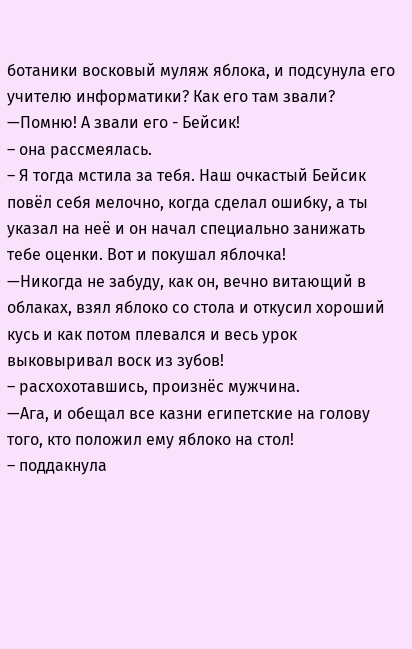ботаники восковый муляж яблока, и подсунула его учителю информатики? Как его там звали?
—Помню! А звали его - Бейсик!
– она рассмеялась.
– Я тогда мстила за тебя. Наш очкастый Бейсик повёл себя мелочно, когда сделал ошибку, а ты указал на неё и он начал специально занижать тебе оценки. Вот и покушал яблочка!
—Никогда не забуду, как он, вечно витающий в облаках, взял яблоко со стола и откусил хороший кусь и как потом плевался и весь урок выковыривал воск из зубов!
– расхохотавшись, произнёс мужчина.
—Ага, и обещал все казни египетские на голову того, кто положил ему яблоко на стол!
– поддакнула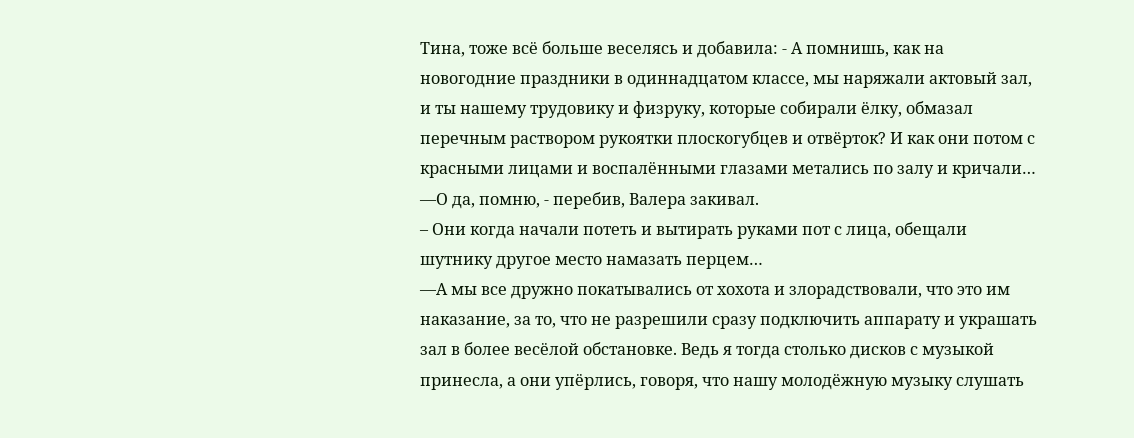Тина, тоже всё больше веселясь и добавила: - А помнишь, как на новогодние праздники в одиннадцатом классе, мы наряжали актовый зал, и ты нашему трудовику и физруку, которые собирали ёлку, обмазал перечным раствором рукоятки плоскогубцев и отвёрток? И как они потом с красными лицами и воспалёнными глазами метались по залу и кричали…
—О да, помню, - перебив, Валера закивал.
– Они когда начали потеть и вытирать руками пот с лица, обещали шутнику другое место намазать перцем…
—А мы все дружно покатывались от хохота и злорадствовали, что это им наказание, за то, что не разрешили сразу подключить аппарату и украшать зал в более весёлой обстановке. Ведь я тогда столько дисков с музыкой принесла, а они упёрлись, говоря, что нашу молодёжную музыку слушать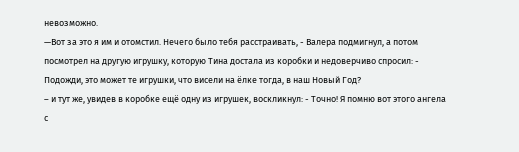невозможно.
—Вот за это я им и отомстил. Нечего было тебя расстраивать, - Валера подмигнул, а потом посмотрел на другую игрушку, которую Тина достала из коробки и недоверчиво спросил: - Подожди, это может те игрушки, что висели на ёлке тогда, в наш Новый Год?
– и тут же, увидев в коробке ещё одну из игрушек, воскликнул: - Точно! Я помню вот этого ангела с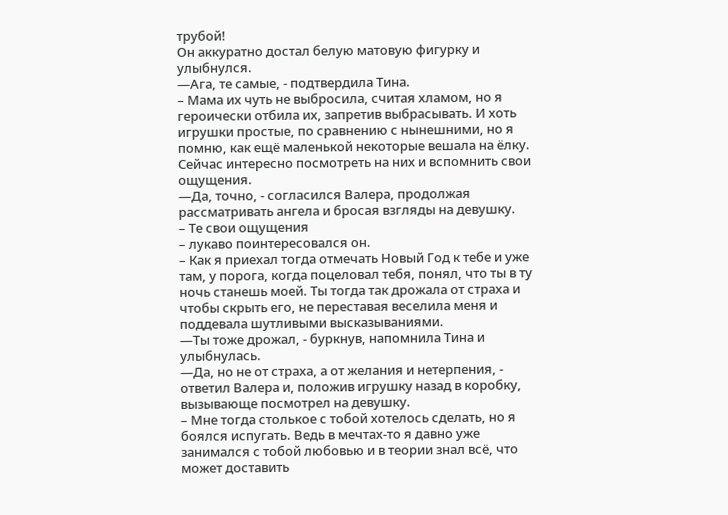трубой!
Он аккуратно достал белую матовую фигурку и улыбнулся.
—Ага, те самые, - подтвердила Тина.
– Мама их чуть не выбросила, считая хламом, но я героически отбила их, запретив выбрасывать. И хоть игрушки простые, по сравнению с нынешними, но я помню, как ещё маленькой некоторые вешала на ёлку. Сейчас интересно посмотреть на них и вспомнить свои ощущения.
—Да, точно, - согласился Валера, продолжая рассматривать ангела и бросая взгляды на девушку.
– Те свои ощущения
– лукаво поинтересовался он.
– Как я приехал тогда отмечать Новый Год к тебе и уже там, у порога, когда поцеловал тебя, понял, что ты в ту ночь станешь моей. Ты тогда так дрожала от страха и чтобы скрыть его, не переставая веселила меня и поддевала шутливыми высказываниями.
—Ты тоже дрожал, - буркнув, напомнила Тина и улыбнулась.
—Да, но не от страха, а от желания и нетерпения, - ответил Валера и, положив игрушку назад в коробку, вызывающе посмотрел на девушку.
– Мне тогда столькое с тобой хотелось сделать, но я боялся испугать. Ведь в мечтах-то я давно уже занимался с тобой любовью и в теории знал всё, что может доставить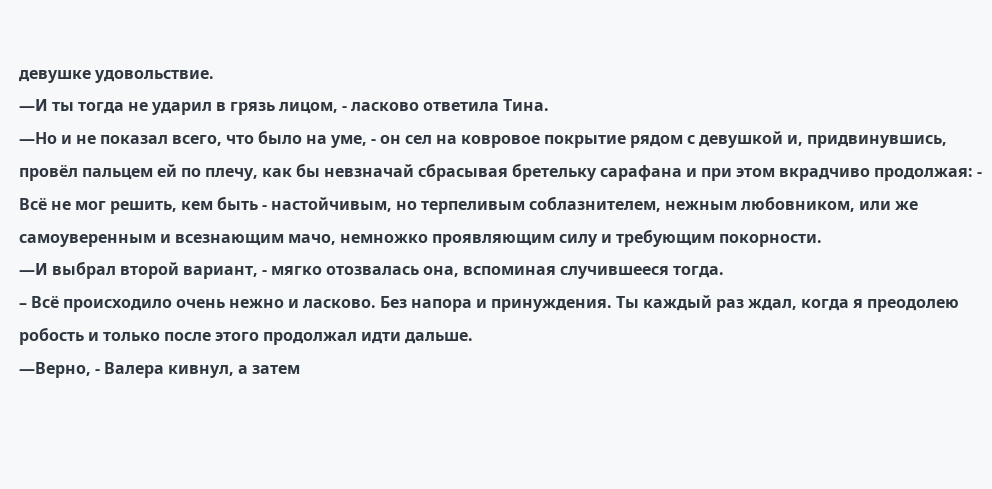девушке удовольствие.
—И ты тогда не ударил в грязь лицом, - ласково ответила Тина.
—Но и не показал всего, что было на уме, - он сел на ковровое покрытие рядом с девушкой и, придвинувшись, провёл пальцем ей по плечу, как бы невзначай сбрасывая бретельку сарафана и при этом вкрадчиво продолжая: - Всё не мог решить, кем быть - настойчивым, но терпеливым соблазнителем, нежным любовником, или же самоуверенным и всезнающим мачо, немножко проявляющим силу и требующим покорности.
—И выбрал второй вариант, - мягко отозвалась она, вспоминая случившееся тогда.
– Всё происходило очень нежно и ласково. Без напора и принуждения. Ты каждый раз ждал, когда я преодолею робость и только после этого продолжал идти дальше.
—Верно, - Валера кивнул, а затем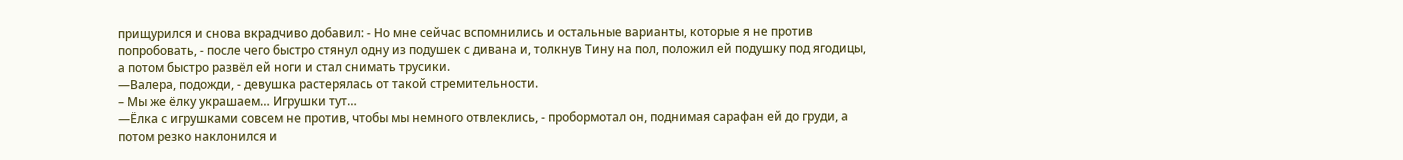прищурился и снова вкрадчиво добавил: - Но мне сейчас вспомнились и остальные варианты, которые я не против попробовать, - после чего быстро стянул одну из подушек с дивана и, толкнув Тину на пол, положил ей подушку под ягодицы, а потом быстро развёл ей ноги и стал снимать трусики.
—Валера, подожди, - девушка растерялась от такой стремительности.
– Мы же ёлку украшаем… Игрушки тут…
—Ёлка с игрушками совсем не против, чтобы мы немного отвлеклись, - пробормотал он, поднимая сарафан ей до груди, а потом резко наклонился и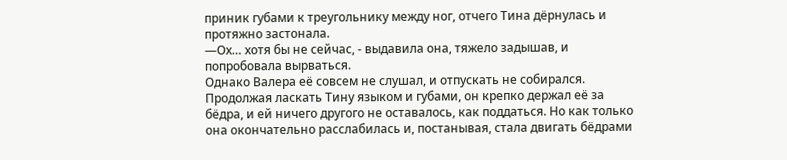приник губами к треугольнику между ног, отчего Тина дёрнулась и протяжно застонала.
—Ох… хотя бы не сейчас, - выдавила она, тяжело задышав, и попробовала вырваться.
Однако Валера её совсем не слушал, и отпускать не собирался. Продолжая ласкать Тину языком и губами, он крепко держал её за бёдра, и ей ничего другого не оставалось, как поддаться. Но как только она окончательно расслабилась и, постанывая, стала двигать бёдрами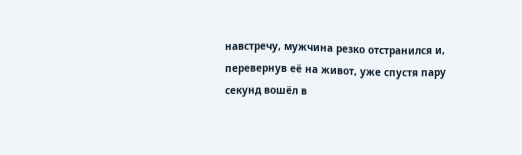навстречу, мужчина резко отстранился и, перевернув её на живот, уже спустя пару секунд вошёл в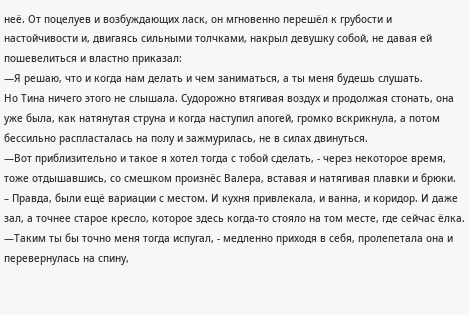неё. От поцелуев и возбуждающих ласк, он мгновенно перешёл к грубости и настойчивости и, двигаясь сильными толчками, накрыл девушку собой, не давая ей пошевелиться и властно приказал:
—Я решаю, что и когда нам делать и чем заниматься, а ты меня будешь слушать.
Но Тина ничего этого не слышала. Судорожно втягивая воздух и продолжая стонать, она уже была, как натянутая струна и когда наступил апогей, громко вскрикнула, а потом бессильно распласталась на полу и зажмурилась, не в силах двинуться.
—Вот приблизительно и такое я хотел тогда с тобой сделать, - через некоторое время, тоже отдышавшись, со смешком произнёс Валера, вставая и натягивая плавки и брюки.
– Правда, были ещё вариации с местом. И кухня привлекала, и ванна, и коридор. И даже зал, а точнее старое кресло, которое здесь когда-то стояло на том месте, где сейчас ёлка.
—Таким ты бы точно меня тогда испугал, - медленно приходя в себя, пролепетала она и перевернулась на спину,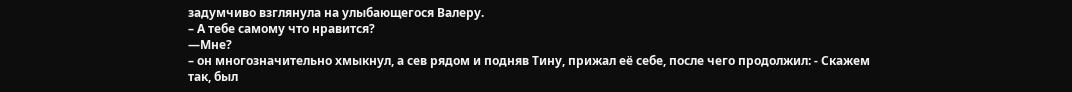задумчиво взглянула на улыбающегося Валеру.
– А тебе самому что нравится?
—Мне?
– он многозначительно хмыкнул, а сев рядом и подняв Тину, прижал её себе, после чего продолжил: - Скажем так, был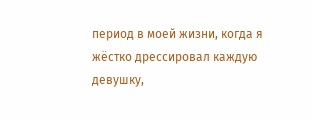период в моей жизни, когда я жёстко дрессировал каждую девушку,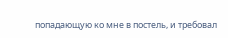попадающую ко мне в постель, и требовал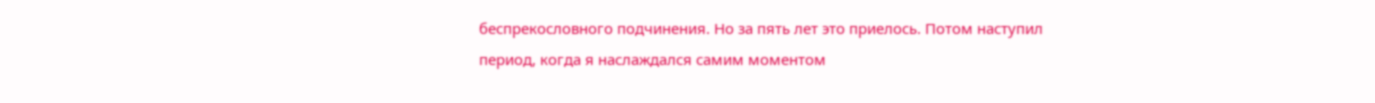беспрекословного подчинения. Но за пять лет это приелось. Потом наступил период, когда я наслаждался самим моментом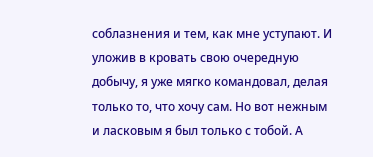соблазнения и тем, как мне уступают. И уложив в кровать свою очередную добычу, я уже мягко командовал, делая только то, что хочу сам. Но вот нежным и ласковым я был только с тобой. А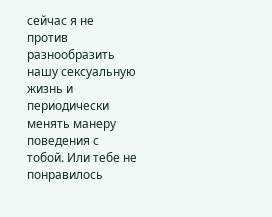сейчас я не против разнообразить нашу сексуальную жизнь и периодически менять манеру поведения с тобой. Или тебе не понравилось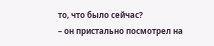то, что было сейчас?
– он пристально посмотрел на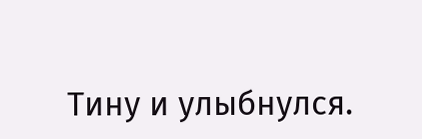Тину и улыбнулся.